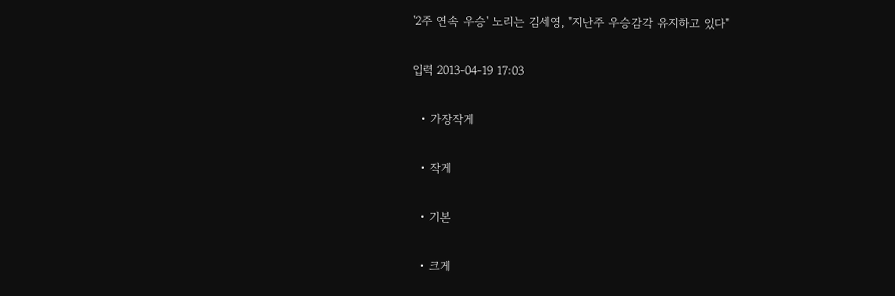'2주 연속 우승' 노리는 김세영, "지난주 우승감각 유지하고 있다"

입력 2013-04-19 17:03

  • 가장작게

  • 작게

  • 기본

  • 크게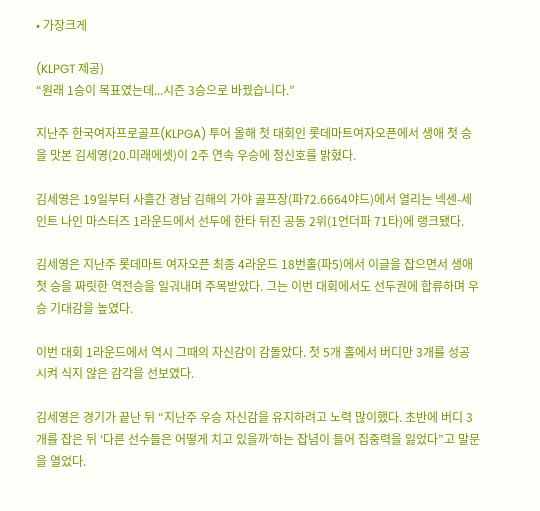• 가장크게

(KLPGT 제공)
“원래 1승이 목표였는데...시즌 3승으로 바꿨습니다.”

지난주 한국여자프로골프(KLPGA) 투어 올해 첫 대회인 롯데마트여자오픈에서 생애 첫 승을 맛본 김세영(20.미래에셋)이 2주 연속 우승에 청신호를 밝혔다.

김세영은 19일부터 사흘간 경남 김해의 가야 골프장(파72.6664야드)에서 열리는 넥센-세인트 나인 마스터즈 1라운드에서 선두에 한타 뒤진 공동 2위(1언더파 71타)에 랭크됐다.

김세영은 지난주 롯데마트 여자오픈 최종 4라운드 18번홀(파5)에서 이글을 잡으면서 생애 첫 승을 짜릿한 역전승을 일궈내며 주목받았다. 그는 이번 대회에서도 선두권에 합류하며 우승 기대감을 높였다.

이번 대회 1라운드에서 역시 그때의 자신감이 감돌았다. 첫 5개 홀에서 버디만 3개를 성공시켜 식지 않은 감각을 선보였다.

김세영은 경기가 끝난 뒤 “지난주 우승 자신감을 유지하려고 노력 많이했다. 초반에 버디 3개를 잡은 뒤 ‘다른 선수들은 어떻게 치고 있을까’하는 잡념이 들어 집중력을 잃었다”고 말문을 열었다.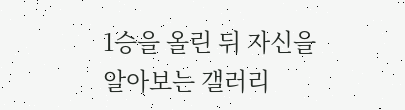1승을 올린 뒤 자신을 알아보는 갤러리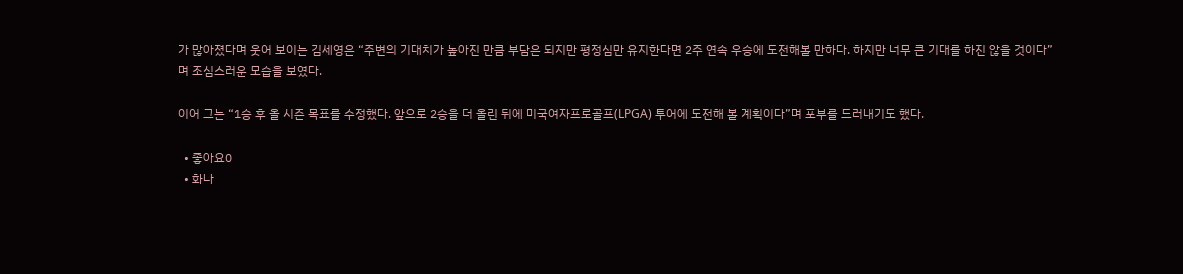가 많아졌다며 웃어 보이는 김세영은 “주변의 기대치가 높아진 만큼 부담은 되지만 평정심만 유지한다면 2주 연속 우승에 도전해볼 만하다. 하지만 너무 큰 기대를 하진 않을 것이다”며 조심스러운 모습을 보였다.

이어 그는 “1승 후 올 시즌 목표를 수정했다. 앞으로 2승을 더 올린 뒤에 미국여자프로골프(LPGA) 투어에 도전해 볼 계획이다”며 포부를 드러내기도 했다.

  • 좋아요0
  • 화나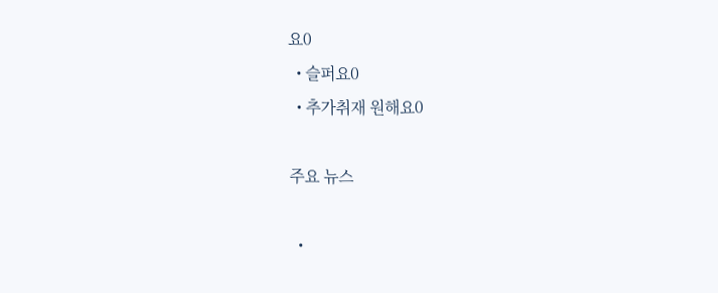요0
  • 슬퍼요0
  • 추가취재 원해요0

주요 뉴스

  •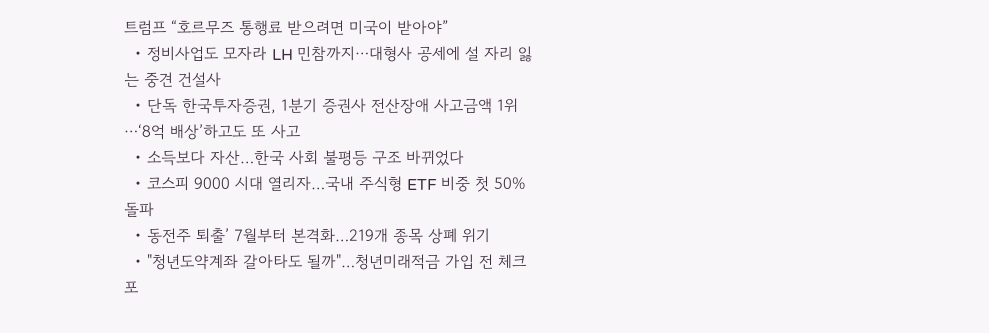트럼프 “호르무즈 통행료 받으려면 미국이 받아야”
  • 정비사업도 모자라 LH 민참까지⋯대형사 공세에 설 자리 잃는 중견 건설사
  • 단독 한국투자증권, 1분기 증권사 전산장애 사고금액 1위⋯‘8억 배상’하고도 또 사고
  • 소득보다 자산…한국 사회 불평등 구조 바뀌었다
  • 코스피 9000 시대 열리자…국내 주식형 ETF 비중 첫 50% 돌파
  • 동전주 퇴출’ 7월부터 본격화…219개 종목 상폐 위기
  • "청년도약계좌 갈아타도 될까"…청년미래적금 가입 전 체크포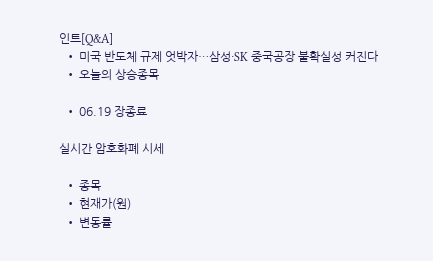인트[Q&A]
  • 미국 반도체 규제 엇박자…삼성·SK 중국공장 불확실성 커진다
  • 오늘의 상승종목

  • 06.19 장종료

실시간 암호화폐 시세

  • 종목
  • 현재가(원)
  • 변동률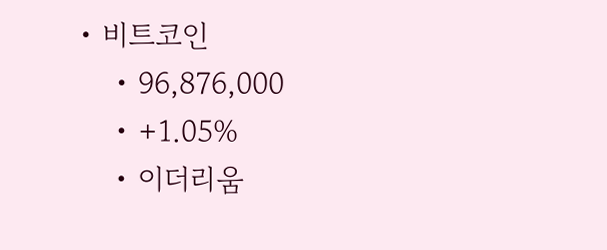• 비트코인
    • 96,876,000
    • +1.05%
    • 이더리움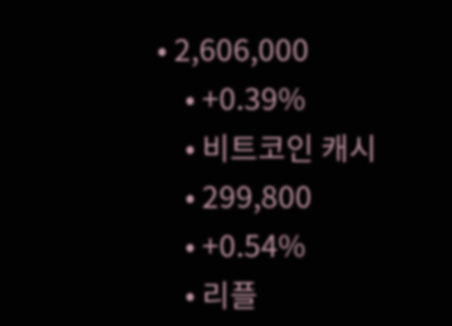• 2,606,000
    • +0.39%
    • 비트코인 캐시
    • 299,800
    • +0.54%
    • 리플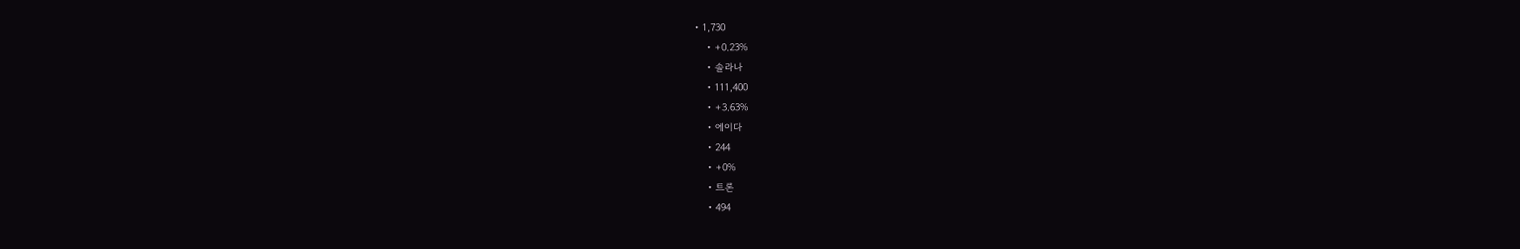• 1,730
    • +0.23%
    • 솔라나
    • 111,400
    • +3.63%
    • 에이다
    • 244
    • +0%
    • 트론
    • 494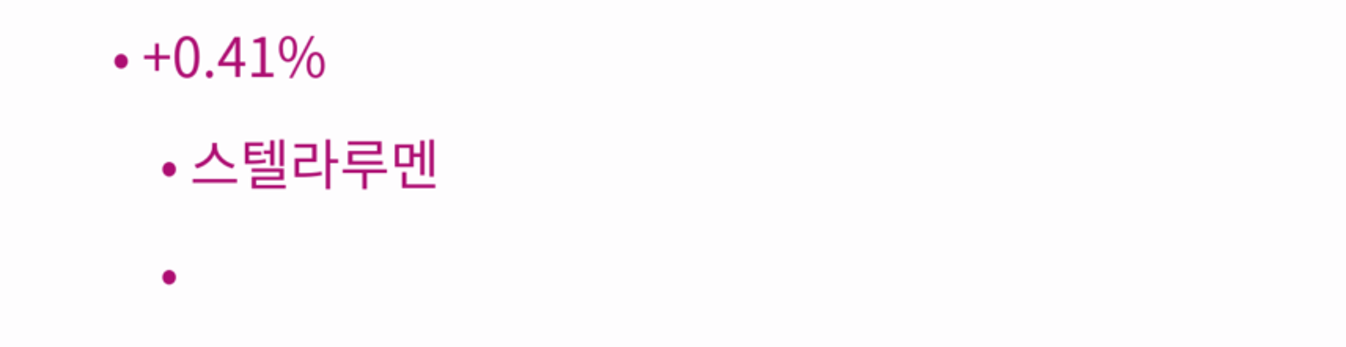• +0.41%
    • 스텔라루멘
    •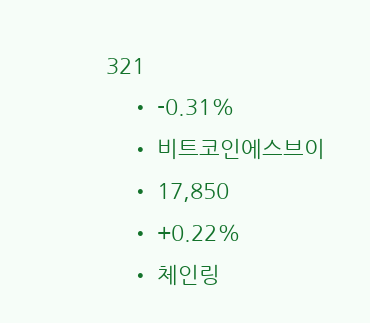321
    • -0.31%
    • 비트코인에스브이
    • 17,850
    • +0.22%
    • 체인링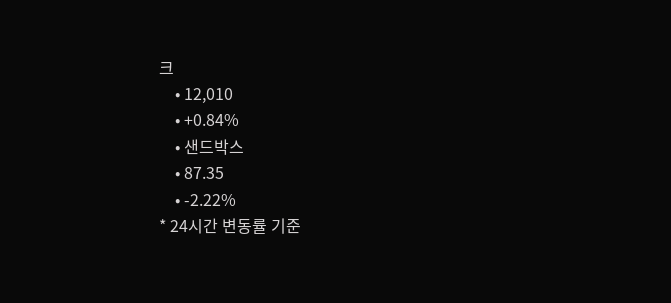크
    • 12,010
    • +0.84%
    • 샌드박스
    • 87.35
    • -2.22%
* 24시간 변동률 기준